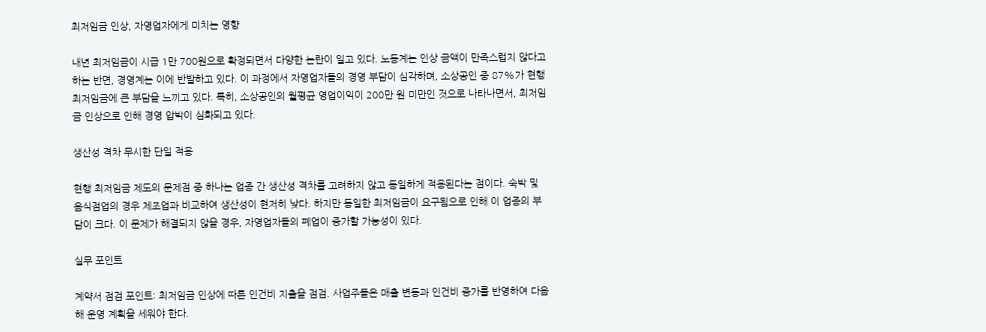최저임금 인상, 자영업자에게 미치는 영향

내년 최저임금이 시급 1만 700원으로 확정되면서 다양한 논란이 일고 있다. 노동계는 인상 금액이 만족스럽지 않다고 하는 반면, 경영계는 이에 반발하고 있다. 이 과정에서 자영업자들의 경영 부담이 심각하며, 소상공인 중 87%가 현행 최저임금에 큰 부담을 느끼고 있다. 특히, 소상공인의 월평균 영업이익이 200만 원 미만인 것으로 나타나면서, 최저임금 인상으로 인해 경영 압박이 심화되고 있다.

생산성 격차 무시한 단일 적용

현행 최저임금 제도의 문제점 중 하나는 업종 간 생산성 격차를 고려하지 않고 동일하게 적용된다는 점이다. 숙박 및 음식점업의 경우 제조업과 비교하여 생산성이 현저히 낮다. 하지만 동일한 최저임금이 요구됨으로 인해 이 업종의 부담이 크다. 이 문제가 해결되지 않을 경우, 자영업자들의 폐업이 증가할 가능성이 있다.

실무 포인트

계약서 점검 포인트: 최저임금 인상에 따른 인건비 지출을 점검. 사업주들은 매출 변동과 인건비 증가를 반영하여 다음 해 운영 계획을 세워야 한다.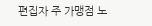편집자 주 가맹점 노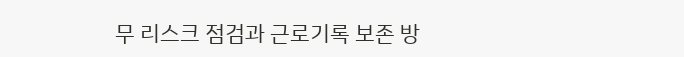무 리스크 점검과 근로기록 보존 방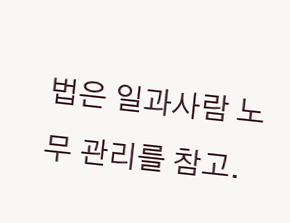법은 일과사람 노무 관리를 참고.